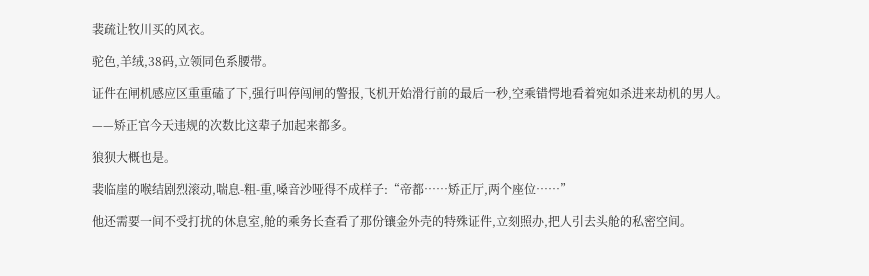裴疏让牧川买的风衣。

驼色,羊绒,38码,立领同色系腰带。

证件在闸机感应区重重磕了下,强行叫停闯闸的警报,飞机开始滑行前的最后一秒,空乘错愕地看着宛如杀进来劫机的男人。

——矫正官今天违规的次数比这辈子加起来都多。

狼狈大概也是。

裴临崖的喉结剧烈滚动,喘息-粗-重,嗓音沙哑得不成样子:“帝都……矫正厅,两个座位……”

他还需要一间不受打扰的休息室,舱的乘务长查看了那份镶金外壳的特殊证件,立刻照办,把人引去头舱的私密空间。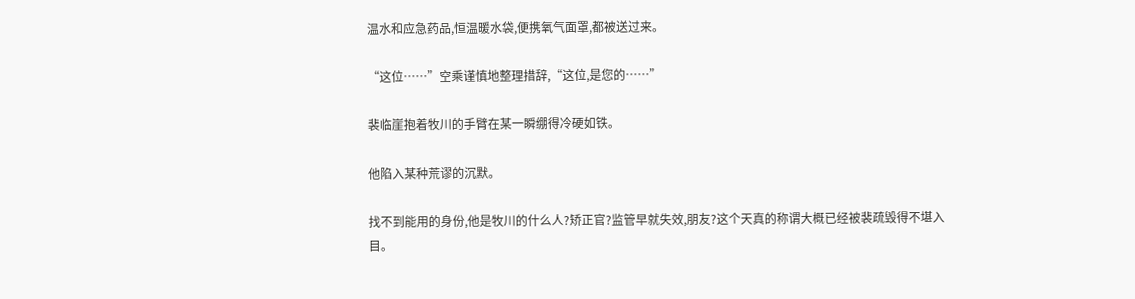温水和应急药品,恒温暖水袋,便携氧气面罩,都被送过来。

“这位……”空乘谨慎地整理措辞,“这位,是您的……”

裴临崖抱着牧川的手臂在某一瞬绷得冷硬如铁。

他陷入某种荒谬的沉默。

找不到能用的身份,他是牧川的什么人?矫正官?监管早就失效,朋友?这个天真的称谓大概已经被裴疏毁得不堪入目。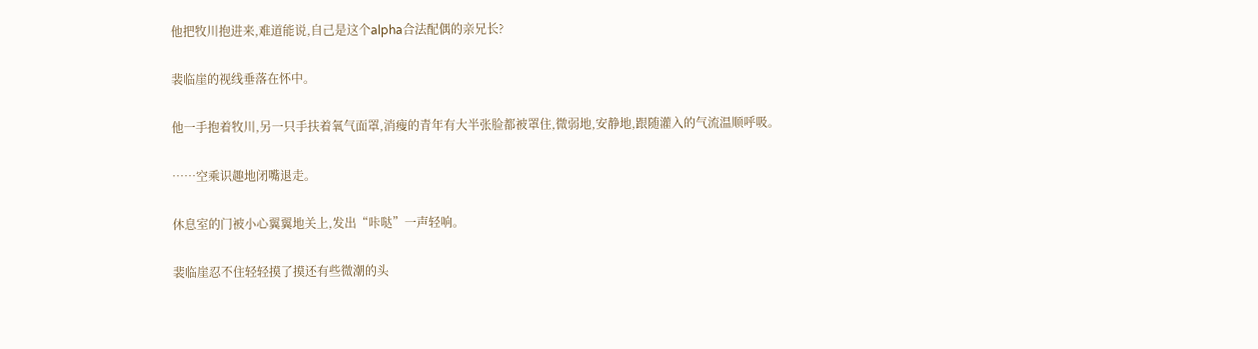他把牧川抱进来,难道能说,自己是这个alpha合法配偶的亲兄长?

裴临崖的视线垂落在怀中。

他一手抱着牧川,另一只手扶着氧气面罩,消瘦的青年有大半张脸都被罩住,微弱地,安静地,跟随灌入的气流温顺呼吸。

……空乘识趣地闭嘴退走。

休息室的门被小心翼翼地关上,发出“咔哒”一声轻响。

裴临崖忍不住轻轻摸了摸还有些微潮的头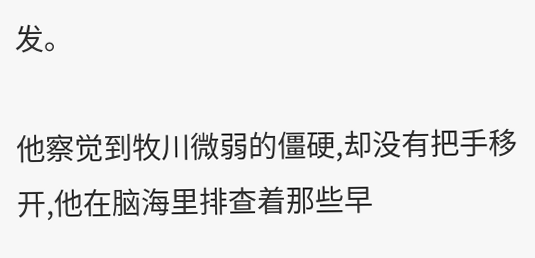发。

他察觉到牧川微弱的僵硬,却没有把手移开,他在脑海里排查着那些早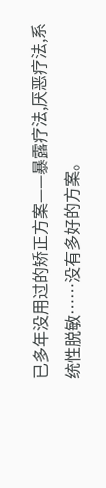已多年没用过的矫正方案——暴露疗法,厌恶疗法,系统性脱敏……没有多好的方案。